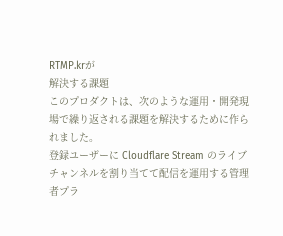RTMP.krが
解決する課題
このプロダクトは、次のような運用・開発現場で繰り返される課題を解決するために作られました。
登録ユーザーに Cloudflare Stream のライブチャンネルを割り当てて配信を運用する管理者プラ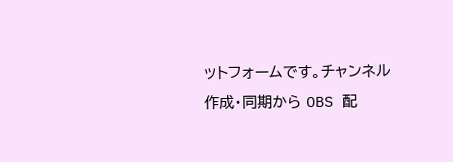ットフォームです。チャンネル作成・同期から OBS 配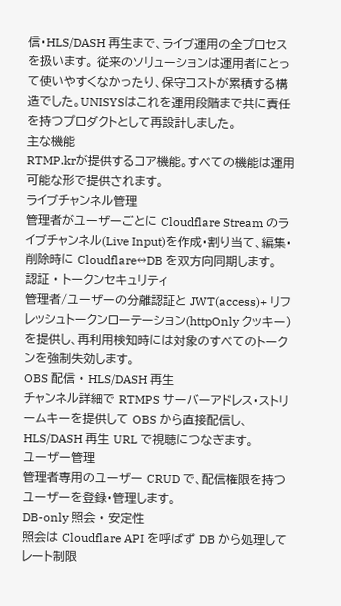信・HLS/DASH 再生まで、ライブ運用の全プロセスを扱います。 従来のソリューションは運用者にとって使いやすくなかったり、保守コストが累積する構造でした。UNISYSはこれを運用段階まで共に責任を持つプロダクトとして再設計しました。
主な機能
RTMP.krが提供するコア機能。すべての機能は運用可能な形で提供されます。
ライブチャンネル管理
管理者がユーザーごとに Cloudflare Stream のライブチャンネル(Live Input)を作成・割り当て、編集・削除時に Cloudflare↔DB を双方向同期します。
認証 · トークンセキュリティ
管理者/ユーザーの分離認証と JWT(access)+ リフレッシュトークンローテーション(httpOnly クッキー)を提供し、再利用検知時には対象のすべてのトークンを強制失効します。
OBS 配信 · HLS/DASH 再生
チャンネル詳細で RTMPS サーバーアドレス・ストリームキーを提供して OBS から直接配信し、HLS/DASH 再生 URL で視聴につなぎます。
ユーザー管理
管理者専用のユーザー CRUD で、配信権限を持つユーザーを登録・管理します。
DB-only 照会 · 安定性
照会は Cloudflare API を呼ばず DB から処理してレート制限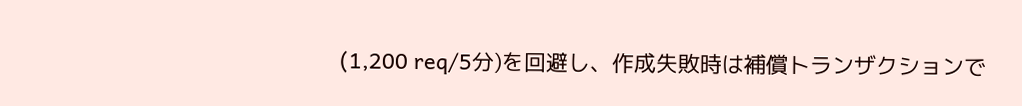(1,200 req/5分)を回避し、作成失敗時は補償トランザクションで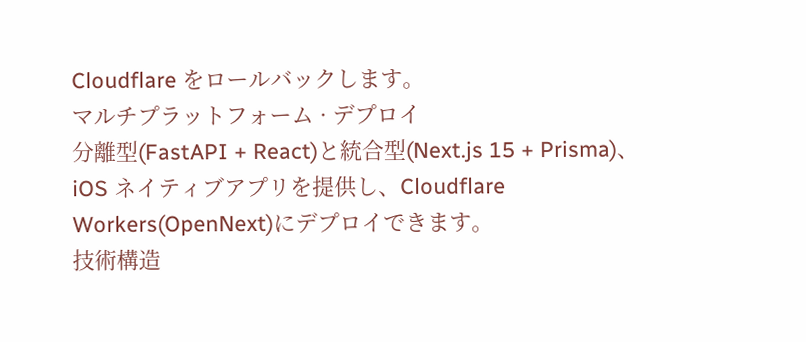Cloudflare をロールバックします。
マルチプラットフォーム · デプロイ
分離型(FastAPI + React)と統合型(Next.js 15 + Prisma)、iOS ネイティブアプリを提供し、Cloudflare Workers(OpenNext)にデプロイできます。
技術構造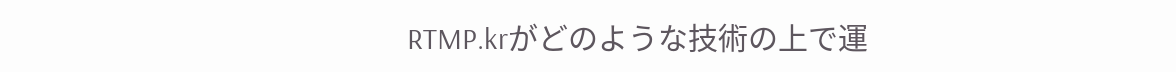RTMP.krがどのような技術の上で運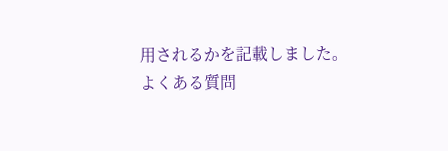用されるかを記載しました。
よくある質問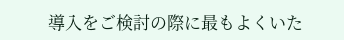導入をご検討の際に最もよくいた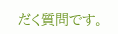だく質問です。